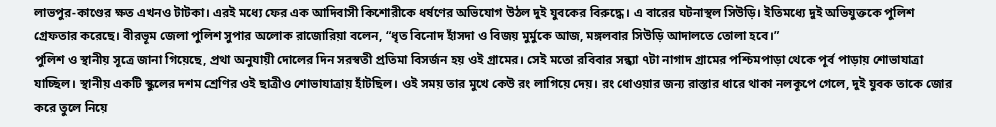লাভপুর-কাণ্ডের ক্ষত এখনও টাটকা। এরই মধ্যে ফের এক আদিবাসী কিশোরীকে ধর্ষণের অভিযোগ উঠল দুই যুবকের বিরুদ্ধে। এ বারের ঘটনাস্থল সিউড়ি। ইতিমধ্যে দুই অভিযুক্তকে পুলিশ গ্রেফতার করেছে। বীরভূম জেলা পুলিশ সুপার অলোক রাজোরিয়া বলেন, “ধৃত বিনোদ হাঁসদা ও বিজয় মুর্মুকে আজ, মঙ্গলবার সিউড়ি আদালতে তোলা হবে।”
পুলিশ ও স্থানীয় সূত্রে জানা গিয়েছে, প্রথা অনুযায়ী দোলের দিন সরস্বতী প্রতিমা বিসর্জন হয় ওই গ্রামের। সেই মতো রবিবার সন্ধ্যা ৭টা নাগাদ গ্রামের পশ্চিমপাড়া থেকে পূর্ব পাড়ায় শোভাযাত্রা যাচ্ছিল। স্থানীয় একটি স্কুলের দশম শ্রেণির ওই ছাত্রীও শোভাযাত্রায় হাঁটছিল। ওই সময় তার মুখে কেউ রং লাগিয়ে দেয়। রং ধোওয়ার জন্য রাস্তার ধারে থাকা নলকূপে গেলে, দুই যুবক তাকে জোর করে তুলে নিয়ে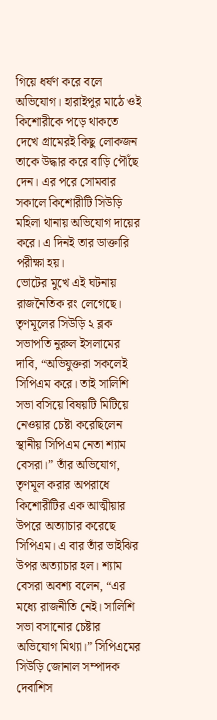গিয়ে ধর্ষণ করে বলে অভিযোগ। হারাইপুর মাঠে ওই কিশোরীকে পড়ে থাকতে দেখে গ্রামেরই কিছু লোকজন তাকে উদ্ধার করে বাড়ি পৌঁছে দেন। এর পরে সোমবার সকালে কিশোরীটি সিউড়ি মহিলা থানায় অভিযোগ দায়ের করে। এ দিনই তার ডাক্তারি পরীক্ষা হয়।
ভোটের মুখে এই ঘটনায় রাজনৈতিক রং লেগেছে। তৃণমূলের সিউড়ি ২ ব্লক সভাপতি নুরুল ইসলামের দাবি, “অভিযুক্তরা সকলেই সিপিএম করে। তাই সালিশি সভা বসিয়ে বিষয়টি মিটিয়ে নেওয়ার চেষ্টা করেছিলেন স্থানীয় সিপিএম নেতা শ্যাম বেসরা।” তাঁর অভিযোগ, তৃণমূল করার অপরাধে কিশোরীটির এক আত্মীয়ার উপরে অত্যাচার করেছে সিপিএম। এ বার তাঁর ভাইঝির উপর অত্যাচার হল। শ্যাম বেসরা অবশ্য বলেন, “এর মধ্যে রাজনীতি নেই। সালিশি সভা বসানোর চেষ্টার অভিযোগ মিথ্যা।” সিপিএমের সিউড়ি জোনাল সম্পাদক দেবাশিস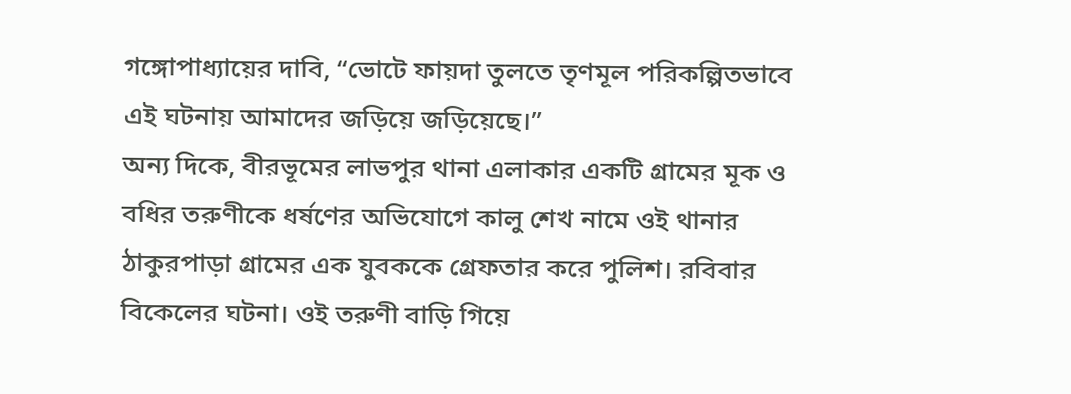গঙ্গোপাধ্যায়ের দাবি, “ভোটে ফায়দা তুলতে তৃণমূল পরিকল্পিতভাবে এই ঘটনায় আমাদের জড়িয়ে জড়িয়েছে।”
অন্য দিকে, বীরভূমের লাভপুর থানা এলাকার একটি গ্রামের মূক ও বধির তরুণীকে ধর্ষণের অভিযোগে কালু শেখ নামে ওই থানার ঠাকুরপাড়া গ্রামের এক যুবককে গ্রেফতার করে পুলিশ। রবিবার বিকেলের ঘটনা। ওই তরুণী বাড়ি গিয়ে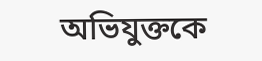অভিযুক্তকে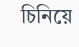চিনিয়ে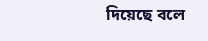দিয়েছে বলে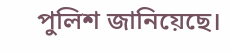পুলিশ জানিয়েছে।